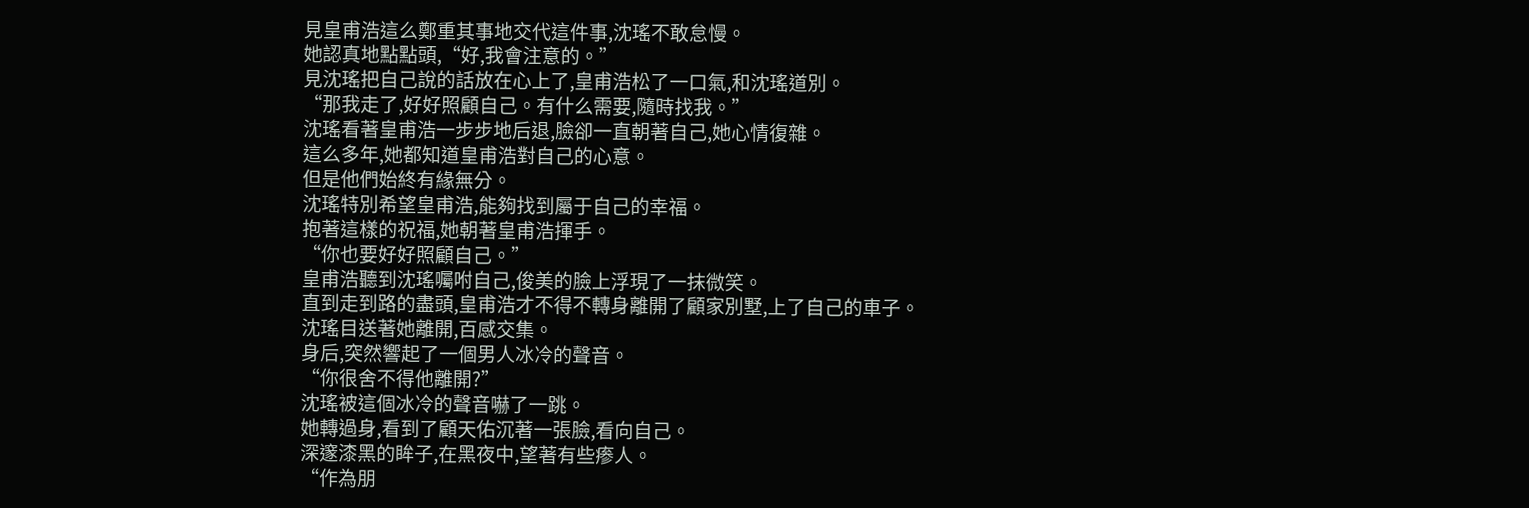見皇甫浩這么鄭重其事地交代這件事,沈瑤不敢怠慢。
她認真地點點頭,“好,我會注意的。”
見沈瑤把自己說的話放在心上了,皇甫浩松了一口氣,和沈瑤道別。
“那我走了,好好照顧自己。有什么需要,隨時找我。”
沈瑤看著皇甫浩一步步地后退,臉卻一直朝著自己,她心情復雜。
這么多年,她都知道皇甫浩對自己的心意。
但是他們始終有緣無分。
沈瑤特別希望皇甫浩,能夠找到屬于自己的幸福。
抱著這樣的祝福,她朝著皇甫浩揮手。
“你也要好好照顧自己。”
皇甫浩聽到沈瑤囑咐自己,俊美的臉上浮現了一抹微笑。
直到走到路的盡頭,皇甫浩才不得不轉身離開了顧家別墅,上了自己的車子。
沈瑤目送著她離開,百感交集。
身后,突然響起了一個男人冰冷的聲音。
“你很舍不得他離開?”
沈瑤被這個冰冷的聲音嚇了一跳。
她轉過身,看到了顧天佑沉著一張臉,看向自己。
深邃漆黑的眸子,在黑夜中,望著有些瘆人。
“作為朋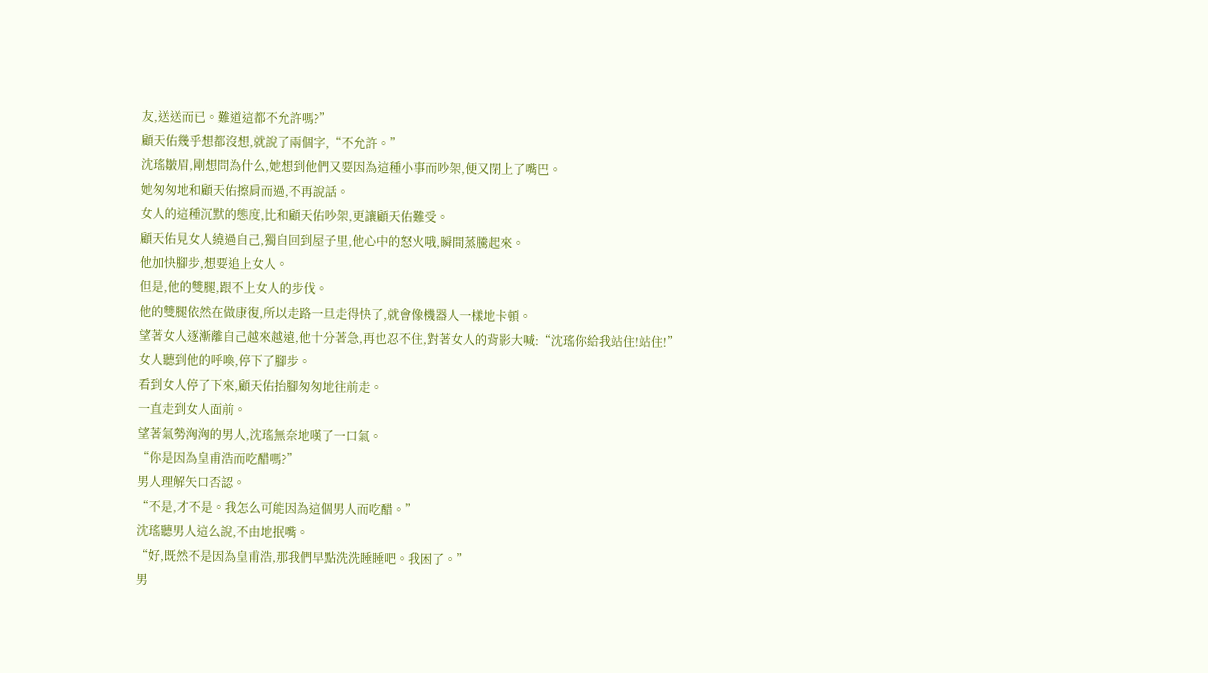友,送送而已。難道這都不允許嗎?”
顧天佑幾乎想都沒想,就說了兩個字,“不允許。”
沈瑤皺眉,剛想問為什么,她想到他們又要因為這種小事而吵架,便又閉上了嘴巴。
她匆匆地和顧天佑擦肩而過,不再說話。
女人的這種沉默的態度,比和顧天佑吵架,更讓顧天佑難受。
顧天佑見女人繞過自己,獨自回到屋子里,他心中的怒火哦,瞬間蒸騰起來。
他加快腳步,想要追上女人。
但是,他的雙腿,跟不上女人的步伐。
他的雙腿依然在做康復,所以走路一旦走得快了,就會像機器人一樣地卡頓。
望著女人逐漸離自己越來越遠,他十分著急,再也忍不住,對著女人的背影大喊:“沈瑤你給我站住!站住!”
女人聽到他的呼喚,停下了腳步。
看到女人停了下來,顧天佑抬腳匆匆地往前走。
一直走到女人面前。
望著氣勢洶洶的男人,沈瑤無奈地嘆了一口氣。
“你是因為皇甫浩而吃醋嗎?”
男人理解矢口否認。
“不是,才不是。我怎么可能因為這個男人而吃醋。”
沈瑤聽男人這么說,不由地抿嘴。
“好,既然不是因為皇甫浩,那我們早點洗洗睡睡吧。我困了。”
男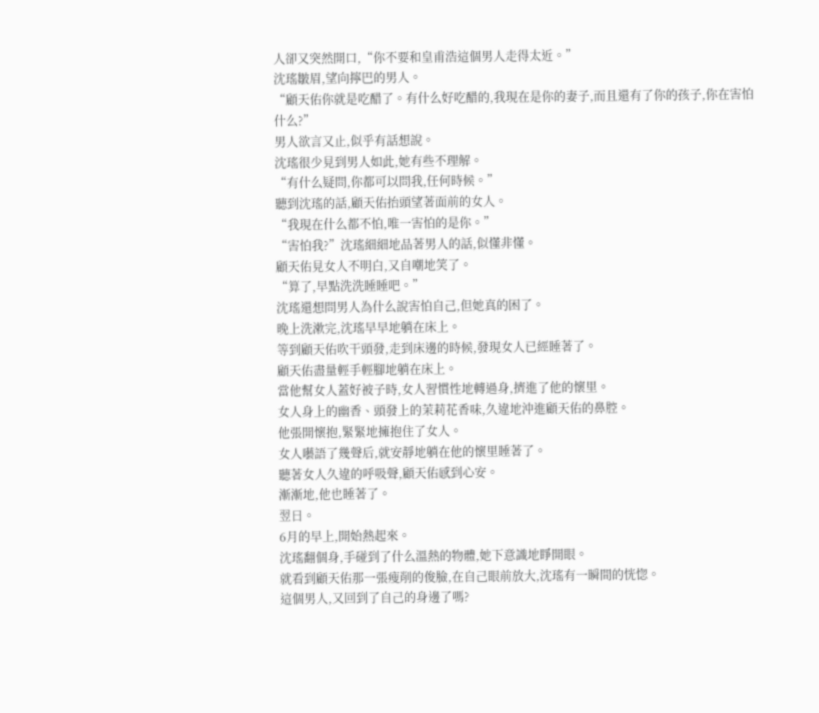人卻又突然開口,“你不要和皇甫浩這個男人走得太近。”
沈瑤皺眉,望向擰巴的男人。
“顧天佑你就是吃醋了。有什么好吃醋的,我現在是你的妻子,而且還有了你的孩子,你在害怕什么?”
男人欲言又止,似乎有話想說。
沈瑤很少見到男人如此,她有些不理解。
“有什么疑問,你都可以問我,任何時候。”
聽到沈瑤的話,顧天佑抬頭望著面前的女人。
“我現在什么都不怕,唯一害怕的是你。”
“害怕我?”沈瑤細細地品著男人的話,似懂非懂。
顧天佑見女人不明白,又自嘲地笑了。
“算了,早點洗洗睡睡吧。”
沈瑤還想問男人為什么說害怕自己,但她真的困了。
晚上洗漱完,沈瑤早早地躺在床上。
等到顧天佑吹干頭發,走到床邊的時候,發現女人已經睡著了。
顧天佑盡量輕手輕腳地躺在床上。
當他幫女人蓋好被子時,女人習慣性地轉過身,擠進了他的懷里。
女人身上的幽香、頭發上的茉莉花香味,久違地沖進顧天佑的鼻腔。
他張開懷抱,緊緊地擁抱住了女人。
女人囈語了幾聲后,就安靜地躺在他的懷里睡著了。
聽著女人久違的呼吸聲,顧天佑感到心安。
漸漸地,他也睡著了。
翌日。
6月的早上,開始熱起來。
沈瑤翻個身,手碰到了什么溫熱的物體,她下意識地睜開眼。
就看到顧天佑那一張瘦削的俊臉,在自己眼前放大,沈瑤有一瞬間的恍惚。
這個男人,又回到了自己的身邊了嗎?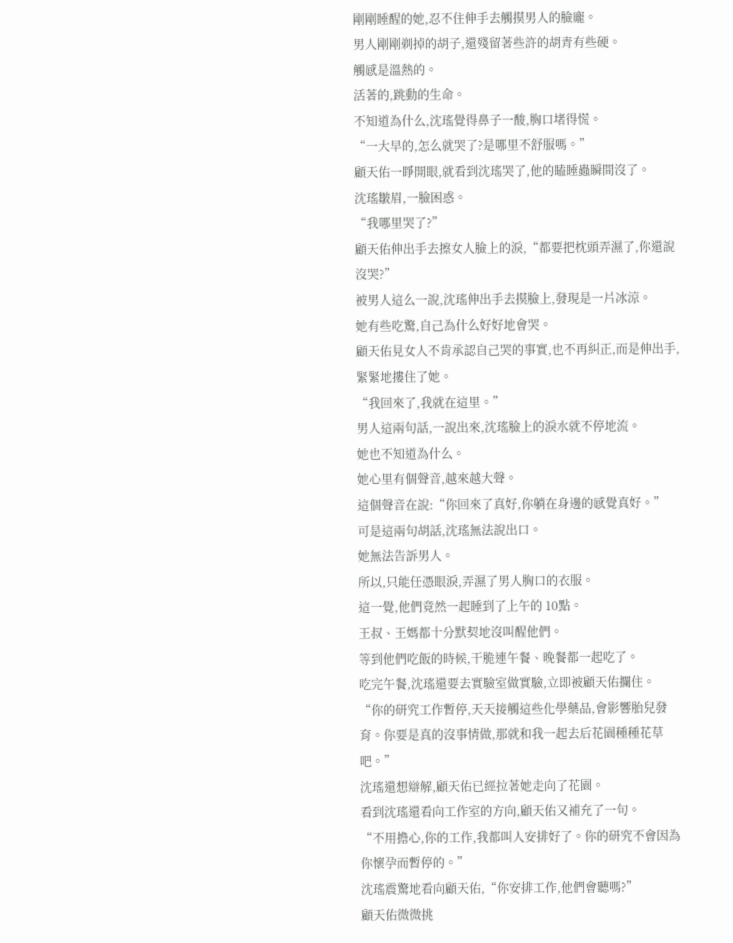剛剛睡醒的她,忍不住伸手去觸摸男人的臉龐。
男人剛剛剃掉的胡子,還殘留著些許的胡青有些硬。
觸感是溫熱的。
活著的,跳動的生命。
不知道為什么,沈瑤覺得鼻子一酸,胸口堵得慌。
“一大早的,怎么就哭了?是哪里不舒服嗎。”
顧天佑一睜開眼,就看到沈瑤哭了,他的瞌睡蟲瞬間沒了。
沈瑤皺眉,一臉困惑。
“我哪里哭了?”
顧天佑伸出手去擦女人臉上的淚,“都要把枕頭弄濕了,你還說沒哭?”
被男人這么一說,沈瑤伸出手去摸臉上,發現是一片冰涼。
她有些吃驚,自己為什么好好地會哭。
顧天佑見女人不肯承認自己哭的事實,也不再糾正,而是伸出手,緊緊地摟住了她。
“我回來了,我就在這里。”
男人這兩句話,一說出來,沈瑤臉上的淚水就不停地流。
她也不知道為什么。
她心里有個聲音,越來越大聲。
這個聲音在說:“你回來了真好,你躺在身邊的感覺真好。”
可是這兩句胡話,沈瑤無法說出口。
她無法告訴男人。
所以,只能任憑眼淚,弄濕了男人胸口的衣服。
這一覺,他們竟然一起睡到了上午的 10點。
王叔、王媽都十分默契地沒叫醒他們。
等到他們吃飯的時候,干脆連午餐、晚餐都一起吃了。
吃完午餐,沈瑤還要去實驗室做實驗,立即被顧天佑攔住。
“你的研究工作暫停,天天接觸這些化學藥品,會影響胎兒發育。你要是真的沒事情做,那就和我一起去后花園種種花草吧。”
沈瑤還想辯解,顧天佑已經拉著她走向了花園。
看到沈瑤還看向工作室的方向,顧天佑又補充了一句。
“不用擔心,你的工作,我都叫人安排好了。你的研究不會因為你懷孕而暫停的。”
沈瑤震驚地看向顧天佑,“你安排工作,他們會聽嗎?”
顧天佑微微挑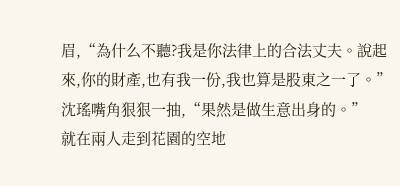眉,“為什么不聽?我是你法律上的合法丈夫。說起來,你的財產,也有我一份,我也算是股東之一了。”
沈瑤嘴角狠狠一抽,“果然是做生意出身的。”
就在兩人走到花園的空地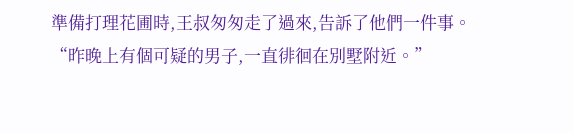準備打理花圃時,王叔匆匆走了過來,告訴了他們一件事。
“昨晚上有個可疑的男子,一直徘徊在別墅附近。”